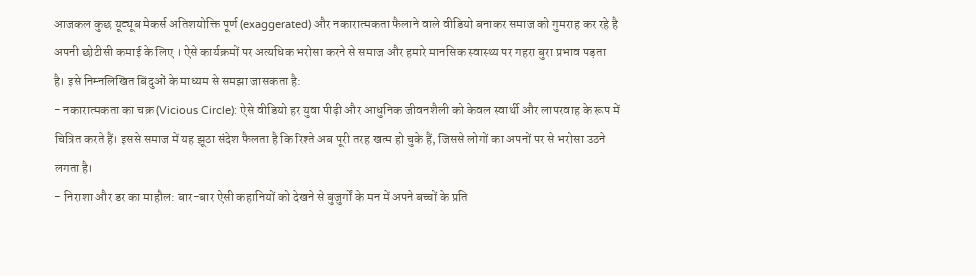आजकल कुछ यूट्यूब मेकर्स अतिशयोक्ति पूर्ण (exaggerated) और नकारात्मकता फैलाने वाले वीडियो बनाकर समाज को गुमराह कर रहे है अपनी छोटीसी कमाई के लिए । ऐसे कार्यक्रमों पर अत्यधिक भरोसा करने से समाज और हमारे मानसिक स्वास्थ्य पर गहरा बुरा प्रभाव पड़ता है। इसे निम्नलिखित बिंदुओं के माध्यम से समझा जासकता है:
- नकारात्मकता का चक्र (Vicious Circle): ऐसे वीडियो हर युवा पीढ़ी और आधुनिक जीवनशैली को केवल स्वार्थी और लापरवाह के रूप में चित्रित करते हैं। इससे समाज में यह झूठा संदेश फैलता है कि रिश्ते अब पूरी तरह खत्म हो चुके हैं, जिससे लोगों का अपनों पर से भरोसा उठने लगता है।
- निराशा और डर का माहौल: बार-बार ऐसी कहानियों को देखने से बुजुर्गों के मन में अपने बच्चों के प्रति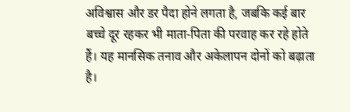अविश्वास और डर पैदा होने लगता है, जबकि कई बार बच्चे दूर रहकर भी माता-पिता की परवाह कर रहे होते हैं। यह मानसिक तनाव और अकेलापन दोनों को बढ़ाता है।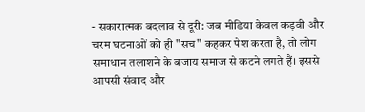- सकारात्मक बदलाव से दूरी: जब मीडिया केवल कड़वी और चरम घटनाओं को ही "सच" कहकर पेश करता है, तो लोग समाधान तलाशने के बजाय समाज से कटने लगते हैं। इससे आपसी संवाद और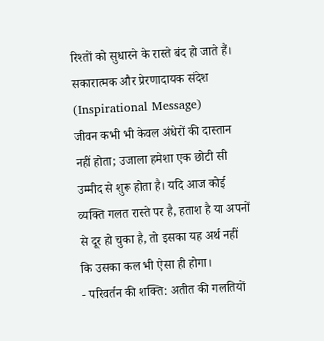रिश्तों को सुधारने के रास्ते बंद हो जाते हैं।
सकारात्मक और प्रेरणादायक संदेश (Inspirational Message)
जीवन कभी भी केवल अंधेरों की दास्तान नहीं होता; उजाला हमेशा एक छोटी सी उम्मीद से शुरू होता है। यदि आज कोई व्यक्ति गलत रास्ते पर है, हताश है या अपनों से दूर हो चुका है, तो इसका यह अर्थ नहीं कि उसका कल भी ऐसा ही होगा।
- परिवर्तन की शक्ति: अतीत की गलतियों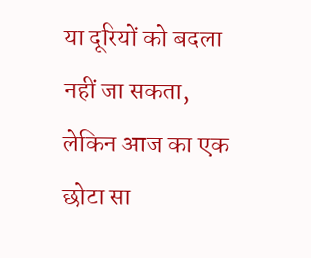या दूरियों को बदला नहीं जा सकता, लेकिन आज का एक छोटा सा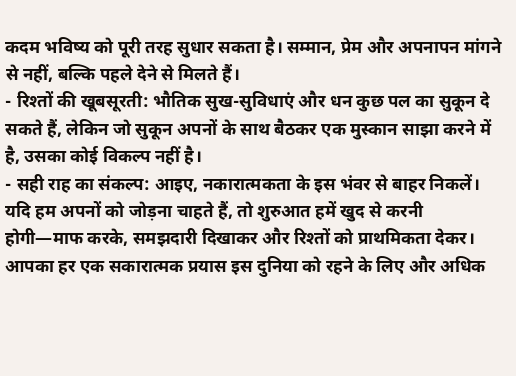कदम भविष्य को पूरी तरह सुधार सकता है। सम्मान, प्रेम और अपनापन मांगने से नहीं, बल्कि पहले देने से मिलते हैं।
- रिश्तों की खूबसूरती: भौतिक सुख-सुविधाएं और धन कुछ पल का सुकून दे सकते हैं, लेकिन जो सुकून अपनों के साथ बैठकर एक मुस्कान साझा करने में है, उसका कोई विकल्प नहीं है।
- सही राह का संकल्प: आइए, नकारात्मकता के इस भंवर से बाहर निकलें। यदि हम अपनों को जोड़ना चाहते हैं, तो शुरुआत हमें खुद से करनी होगी—माफ करके, समझदारी दिखाकर और रिश्तों को प्राथमिकता देकर। आपका हर एक सकारात्मक प्रयास इस दुनिया को रहने के लिए और अधिक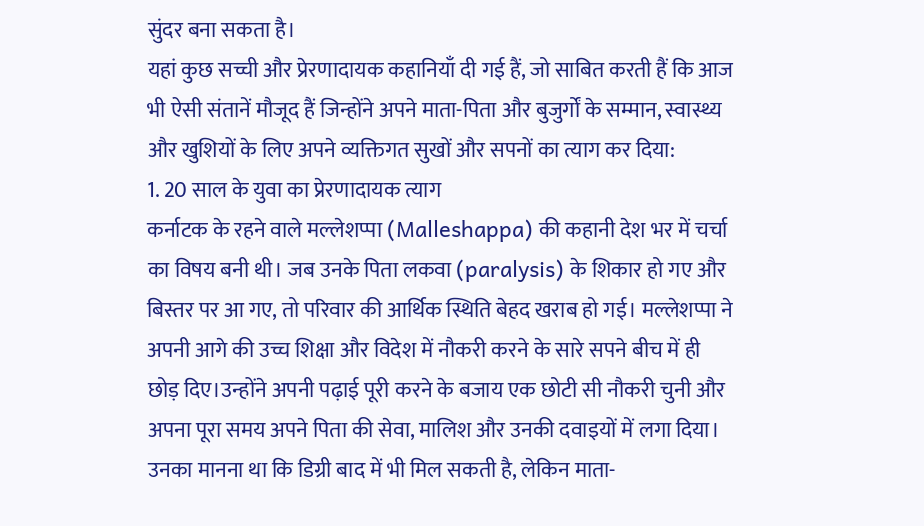सुंदर बना सकता है।
यहां कुछ सच्ची और प्रेरणादायक कहानियाँ दी गई हैं, जो साबित करती हैं कि आज भी ऐसी संतानें मौजूद हैं जिन्होंने अपने माता-पिता और बुजुर्गों के सम्मान, स्वास्थ्य और खुशियों के लिए अपने व्यक्तिगत सुखों और सपनों का त्याग कर दिया:
1. 20 साल के युवा का प्रेरणादायक त्याग
कर्नाटक के रहने वाले मल्लेशप्पा (Malleshappa) की कहानी देश भर में चर्चा का विषय बनी थी। जब उनके पिता लकवा (paralysis) के शिकार हो गए और बिस्तर पर आ गए, तो परिवार की आर्थिक स्थिति बेहद खराब हो गई। मल्लेशप्पा ने अपनी आगे की उच्च शिक्षा और विदेश में नौकरी करने के सारे सपने बीच में ही छोड़ दिए।उन्होंने अपनी पढ़ाई पूरी करने के बजाय एक छोटी सी नौकरी चुनी और अपना पूरा समय अपने पिता की सेवा, मालिश और उनकी दवाइयों में लगा दिया। उनका मानना था कि डिग्री बाद में भी मिल सकती है, लेकिन माता-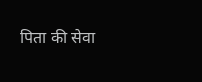पिता की सेवा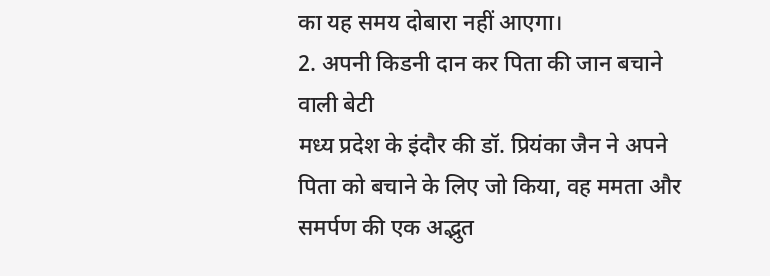का यह समय दोबारा नहीं आएगा।
2. अपनी किडनी दान कर पिता की जान बचाने वाली बेटी
मध्य प्रदेश के इंदौर की डॉ. प्रियंका जैन ने अपने पिता को बचाने के लिए जो किया, वह ममता और समर्पण की एक अद्भुत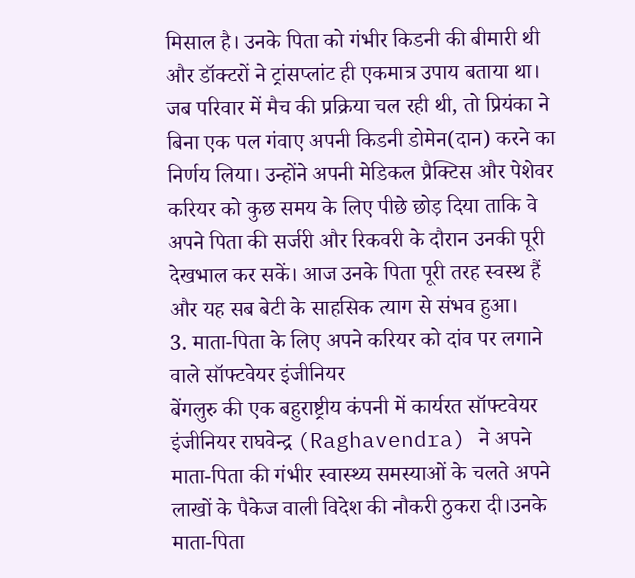मिसाल है। उनके पिता को गंभीर किडनी की बीमारी थी और डॉक्टरों ने ट्रांसप्लांट ही एकमात्र उपाय बताया था। जब परिवार में मैच की प्रक्रिया चल रही थी, तो प्रियंका ने बिना एक पल गंवाए अपनी किडनी डोमेन(दान) करने का निर्णय लिया। उन्होंने अपनी मेडिकल प्रैक्टिस और पेशेवर करियर को कुछ समय के लिए पीछे छोड़ दिया ताकि वे अपने पिता की सर्जरी और रिकवरी के दौरान उनकी पूरी देखभाल कर सकें। आज उनके पिता पूरी तरह स्वस्थ हैं और यह सब बेटी के साहसिक त्याग से संभव हुआ।
3. माता-पिता के लिए अपने करियर को दांव पर लगाने वाले सॉफ्टवेयर इंजीनियर
बेंगलुरु की एक बहुराष्ट्रीय कंपनी में कार्यरत सॉफ्टवेयर इंजीनियर राघवेन्द्र (Raghavendra) ने अपने माता-पिता की गंभीर स्वास्थ्य समस्याओं के चलते अपने लाखों के पैकेज वाली विदेश की नौकरी ठुकरा दी।उनके माता-पिता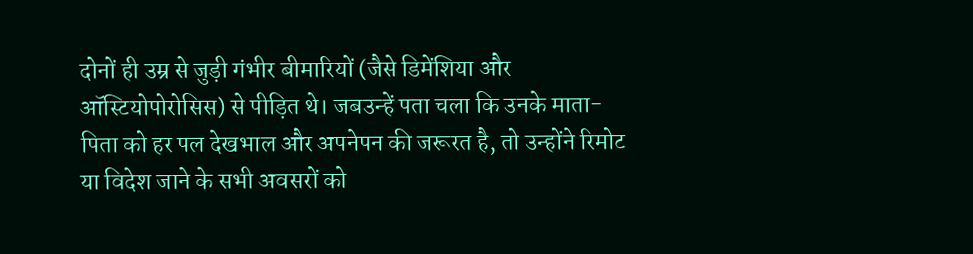दोनों ही उम्र से जुड़ी गंभीर बीमारियों (जैसे डिमेंशिया और ऑस्टियोपोरोसिस) से पीड़ित थे। जबउन्हें पता चला कि उनके माता-पिता को हर पल देखभाल और अपनेपन की जरूरत है, तो उन्होंने रिमोट या विदेश जाने के सभी अवसरों को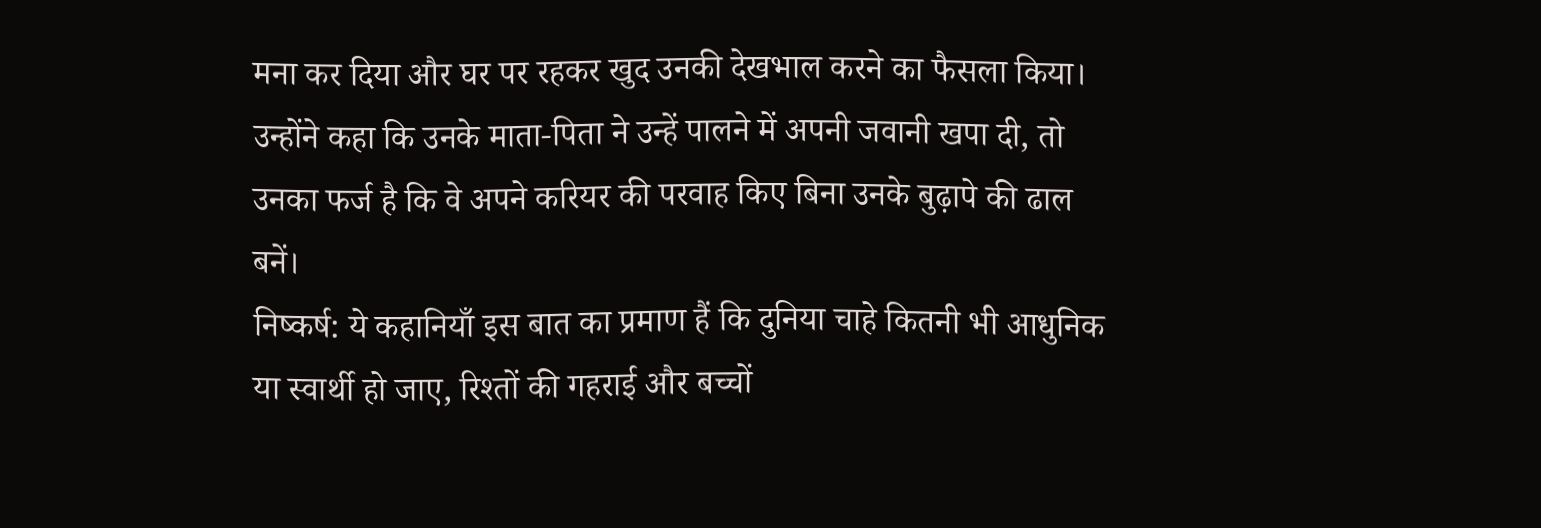मना कर दिया और घर पर रहकर खुद उनकी देखभाल करने का फैसला किया। उन्होंने कहा कि उनके माता-पिता ने उन्हें पालने में अपनी जवानी खपा दी, तो उनका फर्ज है कि वे अपने करियर की परवाह किए बिना उनके बुढ़ापे की ढाल बनें।
निष्कर्ष: ये कहानियाँ इस बात का प्रमाण हैं कि दुनिया चाहे कितनी भी आधुनिक या स्वार्थी हो जाए, रिश्तों की गहराई और बच्चों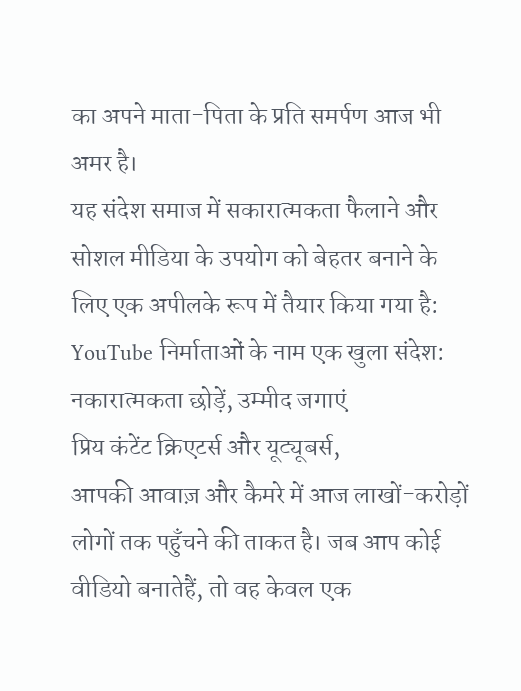का अपने माता-पिता के प्रति समर्पण आज भी अमर है।
यह संदेश समाज में सकारात्मकता फैलाने और सोशल मीडिया के उपयोग को बेहतर बनाने के लिए एक अपीलके रूप में तैयार किया गया है:
YouTube निर्माताओं के नाम एक खुला संदेश: नकारात्मकता छोड़ें, उम्मीद जगाएं
प्रिय कंटेंट क्रिएटर्स और यूट्यूबर्स,
आपकी आवाज़ और कैमरे में आज लाखों-करोड़ों लोगों तक पहुँचने की ताकत है। जब आप कोई वीडियो बनातेहैं, तो वह केवल एक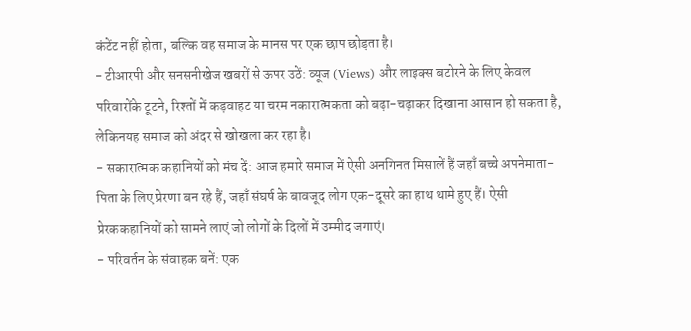कंटेंट नहीं होता, बल्कि वह समाज के मानस पर एक छाप छोड़ता है।
- टीआरपी और सनसनीखेज खबरों से ऊपर उठें: व्यूज (Views) और लाइक्स बटोरने के लिए केवल परिवारोंके टूटने, रिश्तों में कड़वाहट या चरम नकारात्मकता को बढ़ा-चढ़ाकर दिखाना आसान हो सकता है, लेकिनयह समाज को अंदर से खोखला कर रहा है।
- सकारात्मक कहानियों को मंच दें: आज हमारे समाज में ऐसी अनगिनत मिसालें हैं जहाँ बच्चे अपनेमाता-पिता के लिए प्रेरणा बन रहे हैं, जहाँ संघर्ष के बावजूद लोग एक-दूसरे का हाथ थामे हुए हैं। ऐसी प्रेरककहानियों को सामने लाएं जो लोगों के दिलों में उम्मीद जगाएं।
- परिवर्तन के संवाहक बनें: एक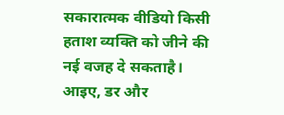सकारात्मक वीडियो किसी हताश व्यक्ति को जीने की नई वजह दे सकताहै। आइए, डर और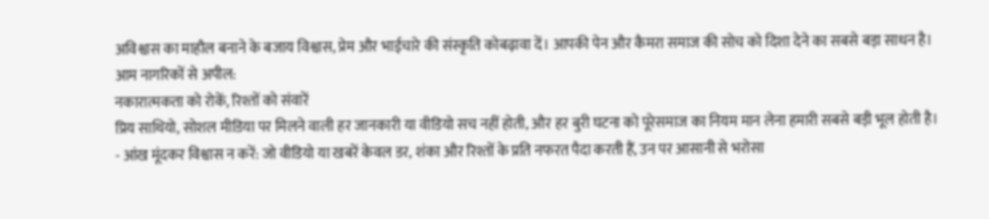अविश्वास का माहौल बनाने के बजाय विश्वास, प्रेम और भाईचारे की संस्कृति कोबढ़ावा दें। आपकी पेन और कैमरा समाज की सोच को दिशा देने का सबसे बड़ा साधन है।
आम नागरिकों से अपील:
नकारात्मकता को रोकें, रिश्तों को संवारें
प्रिय साथियो, सोशल मीडिया पर मिलने वाली हर जानकारी या वीडियो सच नहीं होती, और हर बुरी घटना को पूरेसमाज का नियम मान लेना हमारी सबसे बड़ी भूल होती है।
- आंख मूंदकर विश्वास न करें: जो वीडियो या खबरें केवल डर, शंका और रिश्तों के प्रति नफरत पैदा करती हैं, उन पर आसानी से भरोसा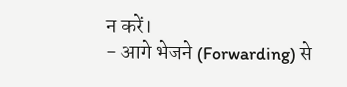न करें।
- आगे भेजने (Forwarding) से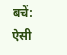बचें: ऐसी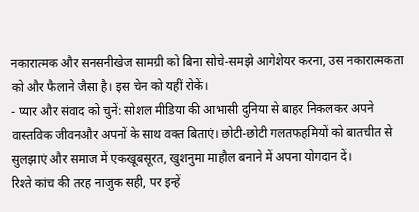नकारात्मक और सनसनीखेज सामग्री को बिना सोचे-समझे आगेशेयर करना, उस नकारात्मकता को और फैलाने जैसा है। इस चेन को यहीं रोकें।
- प्यार और संवाद को चुनें: सोशल मीडिया की आभासी दुनिया से बाहर निकलकर अपने वास्तविक जीवनऔर अपनों के साथ वक्त बिताएं। छोटी-छोटी गलतफहमियों को बातचीत से सुलझाएं और समाज में एकखूबसूरत, खुशनुमा माहौल बनाने में अपना योगदान दें।
रिश्ते कांच की तरह नाजुक सही, पर इन्हें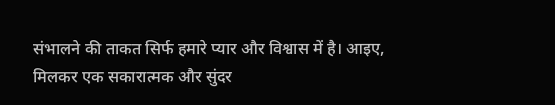संभालने की ताकत सिर्फ हमारे प्यार और विश्वास में है। आइए, मिलकर एक सकारात्मक और सुंदर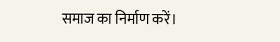समाज का निर्माण करें।